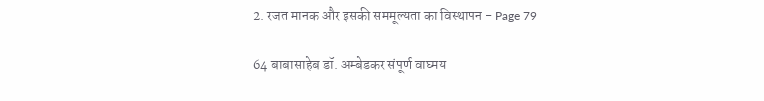2. रजत मानक और इसकी सममूल्यता का विस्थापन - Page 79

64 बाबासाहेब डॉ. अम्बेडकर संपूर्ण वाघ्मय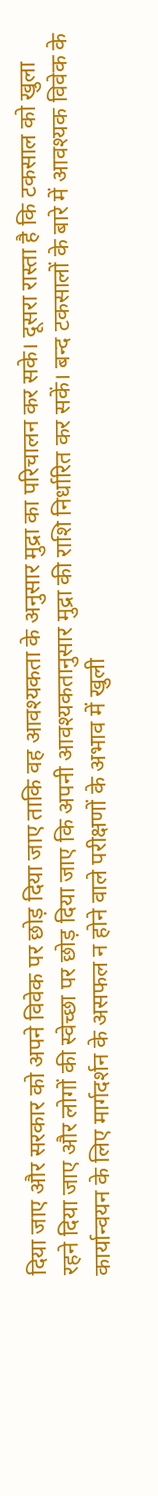दिया जाए और सरकार को अपने विवेक पर छोड़ दिया जाए ताकि वह आवश्यकता के अनुसार मुद्रा का परिचालन कर सके। दूसरा रास्ता है कि टकसाल को खुला रहने दिया जाए और लोगों की स्वेच्छा पर छोड़ दिया जाए कि अपनी आवश्यकतानुसार मुद्रा की राशि निर्धारित कर सकें। बन्द टकसालों के बारे में आवश्यक विवेक के कार्यान्वयन के लिए मार्गदर्शन के असफल न होने वाले परीक्षणों के अभाव में खुली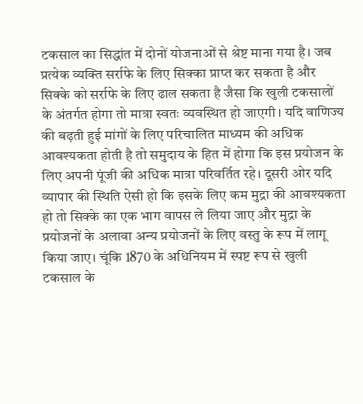टकसाल का सिद्धांत में दोनों योजनाओं से श्रेष्ट माना गया है। जब प्रत्येक व्यक्ति सर्राफे के लिए सिक्का प्राप्त कर सकता है और सिक्के को सर्राफे के लिए ढाल सकता है जैसा कि खुली टकसालों के अंतर्गत होगा तो मात्रा स्वतः व्यवस्थित हो जाएगी। यदि वाणिज्य की बढ़ती हुई मांगों के लिए परिचालित माध्यम की अधिक आवश्यकता होती है तो समुदाय के हित में होगा कि इस प्रयोजन के लिए अपनी पूंजी की अधिक मात्रा परिवर्तित रहे। दूसरी ओर यदि व्यापार की स्थिति ऐसी हो कि इसके लिए कम मुद्रा की आवश्यकता हो तो सिक्के का एक भाग वापस ले लिया जाए और मुद्रा के प्रयोजनों के अलावा अन्य प्रयोजनों के लिए वस्तु के रूप में लागू किया जाए। चूंकि 1870 के अधिनियम में स्पष्ट रूप से खुली टकसाल के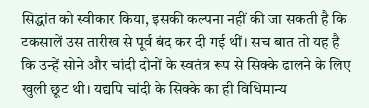सिद्धांत को स्वीकार किया, इसकी कल्पना नहीं की जा सकती है कि टकसालें उस तारीख से पूर्व बंद कर दी गई थीं। सच बात तो यह है कि उन्हें सोने और चांदी दोनों के स्वतंत्र रूप से सिक्के ढालने के लिए खुली छूट थी। यद्यपि चांदी के सिक्के का ही विधिमान्य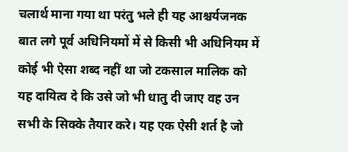चलार्थ माना गया था परंतु भले ही यह आश्चर्यजनक बात लगे पूर्व अधिनियमों में से किसी भी अधिनियम में कोई भी ऐसा शब्द नहीं था जो टकसाल मालिक को यह दायित्व दे कि उसे जो भी धातु दी जाए वह उन सभी के सिक्के तैयार करे। यह एक ऐसी शर्त है जो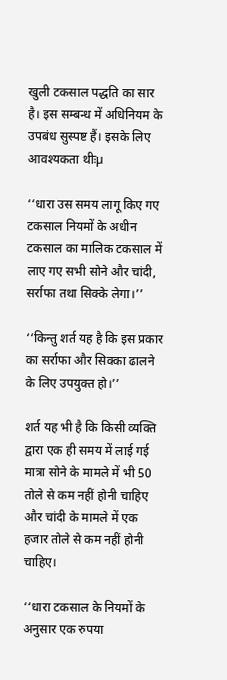खुली टकसाल पद्धति का सार है। इस सम्बन्ध में अधिनियम के उपबंध सुस्पष्ट हैं। इसके लिए आवश्यकता थीःµ

‘‘धारा उस समय लागू किए गए टकसाल नियमों के अधीन टकसाल का मालिक टकसाल में लाए गए सभी सोने और चांदी, सर्राफा तथा सिक्के लेगा।’’

‘‘किन्तु शर्त यह है कि इस प्रकार का सर्राफा और सिक्का ढालने के लिए उपयुक्त हो।’’

शर्त यह भी है कि किसी व्यक्ति द्वारा एक ही समय में लाई गई मात्रा सोने के मामले में भी 50 तोले से कम नहीं होनी चाहिए और चांदी के मामले में एक हजार तोले से कम नहीं होनी चाहिए।

‘‘धारा टकसाल के नियमों के अनुसार एक रुपया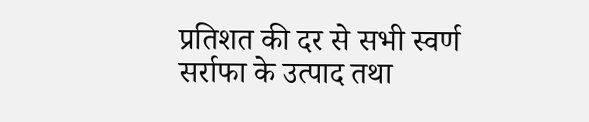प्रतिशत की दर से सभी स्वर्ण सर्राफा के उत्पाद तथा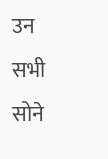उन सभी सोने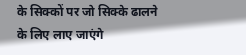के सिक्कों पर जो सिक्के ढालने के लिए लाए जाएंगे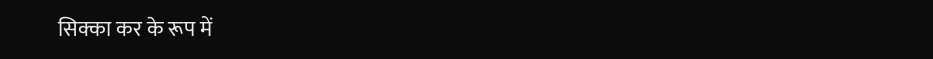सिक्का कर के रूप में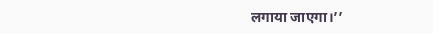लगाया जाएगा।’’